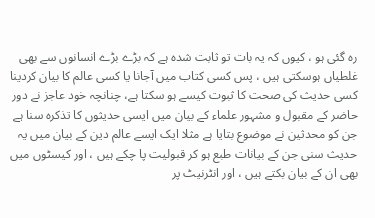رہ گئی ہو ، کیوں کہ یہ بات تو ثابت شدہ ہے کہ بڑے بڑے انسانوں سے بھی غلطیاں ہوسکتی ہیں ، پس کسی کتاب میں آجانا یا کسی عالم کا بیان کردینا کسی حدیث کی صحت کا ثبوت کیسے ہو سکتا ہے، چنانچہ خود عاجز نے دور حاضر کے مقبول و مشہور علماء کے بیان میں ایسی حدیثوں کا تذکرہ سنا ہے جن کو محدثین نے موضوع بتایا ہے مثلا ایک ایسے عالم دین کے بیان میں یہ حدیث سنی جن کے بیانات طبع ہو کر قبولیت پا چکے ہیں ، اور کیسٹوں میں بھی ان کے بیان بکتے ہیں ، اور انٹرنیٹ پر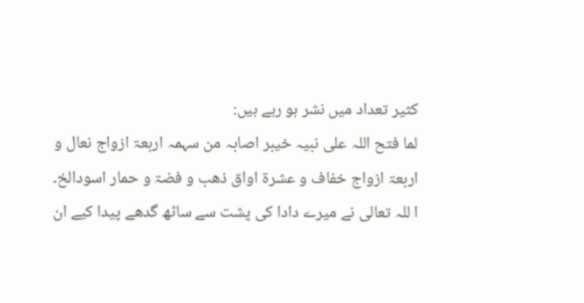کثیر تعداد میں نشر ہو رہے ہیں:
لما فتح اللہ علی نبیہ خیبر اصابہ من سہمہ اربعۃ ازواج نعال و اربعۃ ازواج خفاف و عشرۃ اواق ذھب و فضۃ و حمار اسودالخ۔
ا للہ تعالی نے میرے دادا کی پشت سے ساٹھ گدھے پیدا کیے ان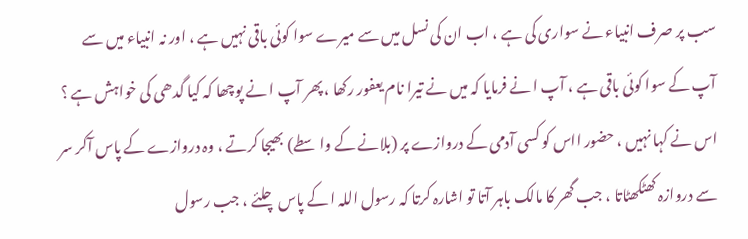سب پر صرف انبیاء نے سواری کی ہے ، اب ان کی نسل میں سے میرے سوا کوئی باقی نہیں ہے ، اور نہ انبیاء میں سے آپ کے سوا کوئی باقی ہے ، آپ ا نے فرمایا کہ میں نے تیرا نام یعفور رکھا ، پھر آپ ا نے پوچھا کہ کیا گدھی کی خواہش ہے ؟ اس نے کہا نہیں ، حضور ااس کو کسی آدمی کے دروازے پر (بلانے کے واسطے) بھیجا کرتے ، وہ دروازے کے پاس آکر سر سے دروازہ کھٹکھٹاتا ، جب گھر کا مالک باہر آتا تو اشارہ کرتا کہ رسول اللہ ا کے پاس چلئے ، جب رسول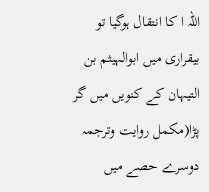اللہ ا کا انتقال ہوگیا تو بیقراری میں ابوالہیثم بن التیہان کے کنویں میں گر پڑا(مکمل روایت وترجمہ دوسرے حصے میں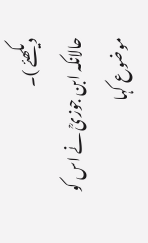دیکھئے )۔
حالانکہ ابن جوزیؒ نے اس کو موضوع کہا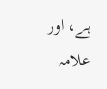ہے، اور علامہ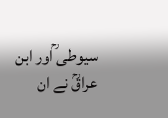سیوطی ؒاور ابن عراقؒ نے ان